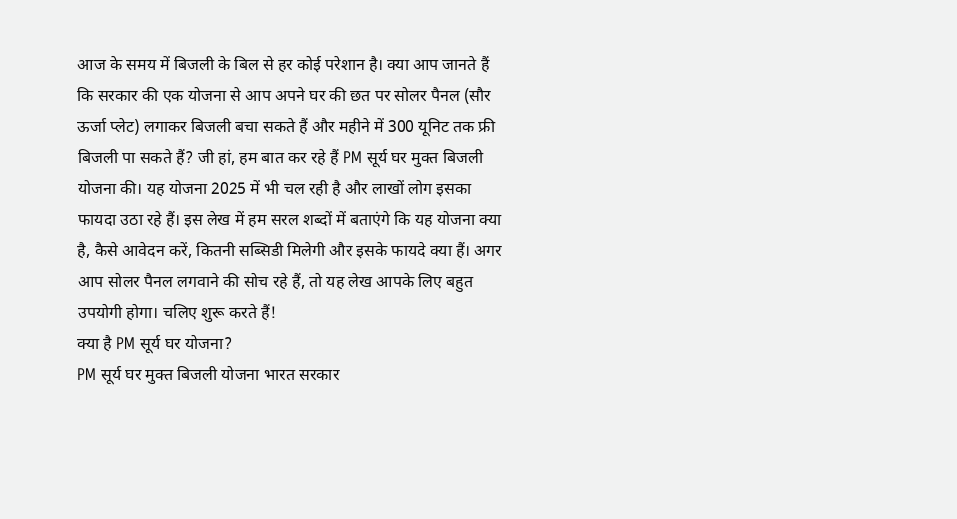आज के समय में बिजली के बिल से हर कोई परेशान है। क्या आप जानते हैं कि सरकार की एक योजना से आप अपने घर की छत पर सोलर पैनल (सौर ऊर्जा प्लेट) लगाकर बिजली बचा सकते हैं और महीने में 300 यूनिट तक फ्री बिजली पा सकते हैं? जी हां, हम बात कर रहे हैं PM सूर्य घर मुक्त बिजली योजना की। यह योजना 2025 में भी चल रही है और लाखों लोग इसका फायदा उठा रहे हैं। इस लेख में हम सरल शब्दों में बताएंगे कि यह योजना क्या है, कैसे आवेदन करें, कितनी सब्सिडी मिलेगी और इसके फायदे क्या हैं। अगर आप सोलर पैनल लगवाने की सोच रहे हैं, तो यह लेख आपके लिए बहुत उपयोगी होगा। चलिए शुरू करते हैं!
क्या है PM सूर्य घर योजना?
PM सूर्य घर मुक्त बिजली योजना भारत सरकार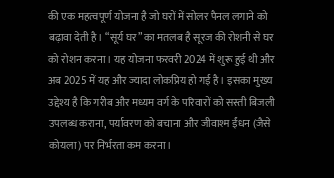की एक महत्वपूर्ण योजना है जो घरों में सोलर पैनल लगाने को बढ़ावा देती है। “सूर्य घर” का मतलब है सूरज की रोशनी से घर को रोशन करना। यह योजना फरवरी 2024 में शुरू हुई थी और अब 2025 में यह और ज्यादा लोकप्रिय हो गई है। इसका मुख्य उद्देश्य है कि गरीब और मध्यम वर्ग के परिवारों को सस्ती बिजली उपलब्ध कराना, पर्यावरण को बचाना और जीवाश्म ईंधन (जैसे कोयला) पर निर्भरता कम करना।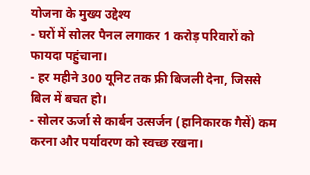योजना के मुख्य उद्देश्य
- घरों में सोलर पैनल लगाकर 1 करोड़ परिवारों को फायदा पहुंचाना।
- हर महीने 300 यूनिट तक फ्री बिजली देना, जिससे बिल में बचत हो।
- सोलर ऊर्जा से कार्बन उत्सर्जन (हानिकारक गैसें) कम करना और पर्यावरण को स्वच्छ रखना।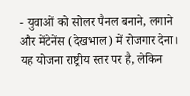- युवाओं को सोलर पैनल बनाने, लगाने और मेंटेनेंस (देखभाल) में रोजगार देना।
यह योजना राष्ट्रीय स्तर पर है, लेकिन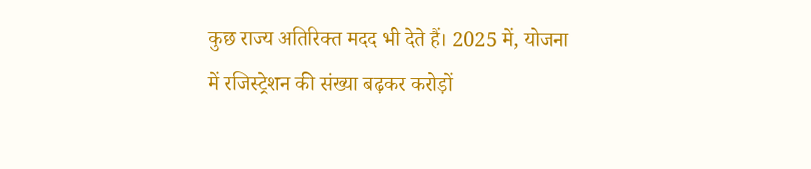कुछ राज्य अतिरिक्त मदद भी देते हैं। 2025 में, योजना में रजिस्ट्रेशन की संख्या बढ़कर करोड़ों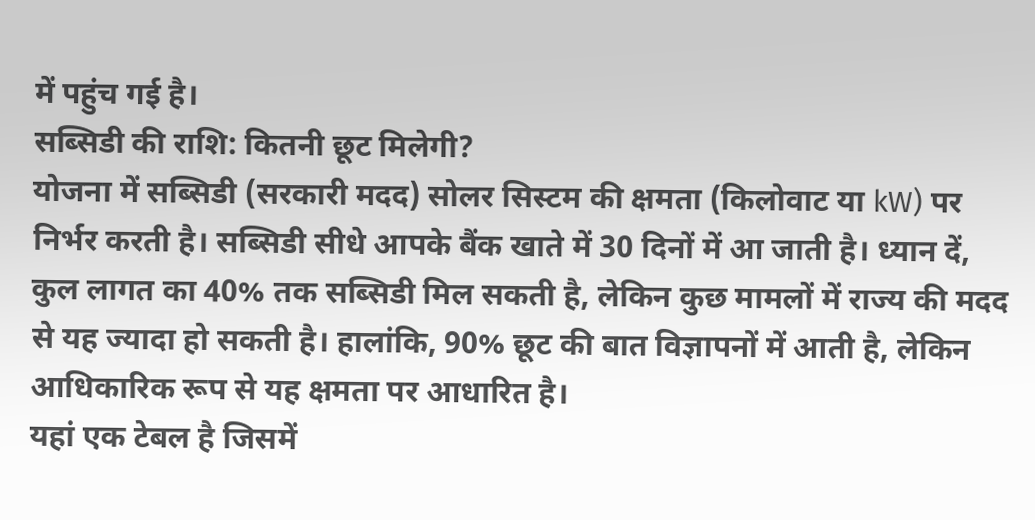में पहुंच गई है।
सब्सिडी की राशि: कितनी छूट मिलेगी?
योजना में सब्सिडी (सरकारी मदद) सोलर सिस्टम की क्षमता (किलोवाट या kW) पर निर्भर करती है। सब्सिडी सीधे आपके बैंक खाते में 30 दिनों में आ जाती है। ध्यान दें, कुल लागत का 40% तक सब्सिडी मिल सकती है, लेकिन कुछ मामलों में राज्य की मदद से यह ज्यादा हो सकती है। हालांकि, 90% छूट की बात विज्ञापनों में आती है, लेकिन आधिकारिक रूप से यह क्षमता पर आधारित है।
यहां एक टेबल है जिसमें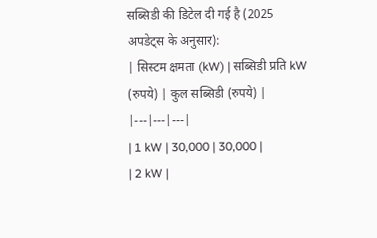सब्सिडी की डिटेल दी गई है (2025 अपडेट्स के अनुसार):
| सिस्टम क्षमता (kW) | सब्सिडी प्रति kW (रुपये) | कुल सब्सिडी (रुपये) |
|---|---|---|
| 1 kW | 30,000 | 30,000 |
| 2 kW |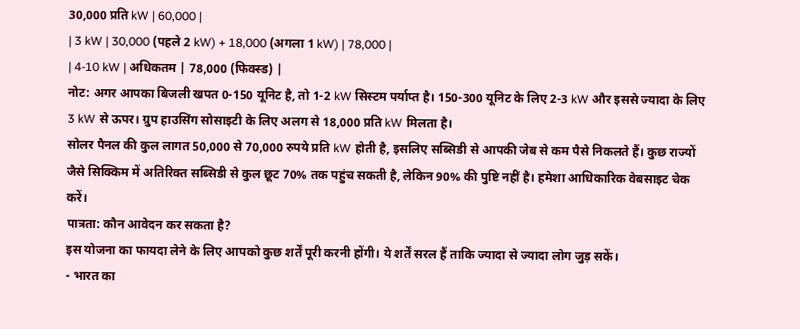30,000 प्रति kW | 60,000 |
| 3 kW | 30,000 (पहले 2 kW) + 18,000 (अगला 1 kW) | 78,000 |
| 4-10 kW | अधिकतम | 78,000 (फिक्स्ड) |
नोट: अगर आपका बिजली खपत 0-150 यूनिट है, तो 1-2 kW सिस्टम पर्याप्त है। 150-300 यूनिट के लिए 2-3 kW और इससे ज्यादा के लिए 3 kW से ऊपर। ग्रुप हाउसिंग सोसाइटी के लिए अलग से 18,000 प्रति kW मिलता है।
सोलर पैनल की कुल लागत 50,000 से 70,000 रुपये प्रति kW होती है, इसलिए सब्सिडी से आपकी जेब से कम पैसे निकलते हैं। कुछ राज्यों जैसे सिक्किम में अतिरिक्त सब्सिडी से कुल छूट 70% तक पहुंच सकती है, लेकिन 90% की पुष्टि नहीं है। हमेशा आधिकारिक वेबसाइट चेक करें।
पात्रता: कौन आवेदन कर सकता है?
इस योजना का फायदा लेने के लिए आपको कुछ शर्तें पूरी करनी होंगी। ये शर्तें सरल हैं ताकि ज्यादा से ज्यादा लोग जुड़ सकें।
- भारत का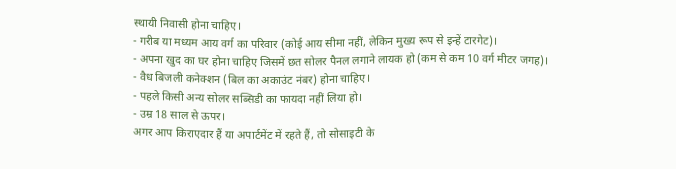स्थायी निवासी होना चाहिए।
- गरीब या मध्यम आय वर्ग का परिवार (कोई आय सीमा नहीं, लेकिन मुख्य रूप से इन्हें टारगेट)।
- अपना खुद का घर होना चाहिए जिसमें छत सोलर पैनल लगाने लायक हो (कम से कम 10 वर्ग मीटर जगह)।
- वैध बिजली कनेक्शन (बिल का अकाउंट नंबर) होना चाहिए।
- पहले किसी अन्य सोलर सब्सिडी का फायदा नहीं लिया हो।
- उम्र 18 साल से ऊपर।
अगर आप किराएदार हैं या अपार्टमेंट में रहते हैं, तो सोसाइटी के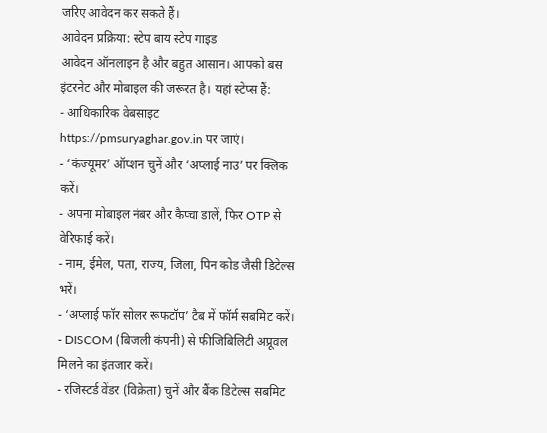जरिए आवेदन कर सकते हैं।
आवेदन प्रक्रिया: स्टेप बाय स्टेप गाइड
आवेदन ऑनलाइन है और बहुत आसान। आपको बस इंटरनेट और मोबाइल की जरूरत है। यहां स्टेप्स हैं:
- आधिकारिक वेबसाइट https://pmsuryaghar.gov.in पर जाएं।
- ‘कंज्यूमर’ ऑप्शन चुनें और ‘अप्लाई नाउ’ पर क्लिक करें।
- अपना मोबाइल नंबर और कैप्चा डालें, फिर OTP से वेरिफाई करें।
- नाम, ईमेल, पता, राज्य, जिला, पिन कोड जैसी डिटेल्स भरें।
- ‘अप्लाई फॉर सोलर रूफटॉप’ टैब में फॉर्म सबमिट करें।
- DISCOM (बिजली कंपनी) से फीजिबिलिटी अप्रूवल मिलने का इंतजार करें।
- रजिस्टर्ड वेंडर (विक्रेता) चुनें और बैंक डिटेल्स सबमिट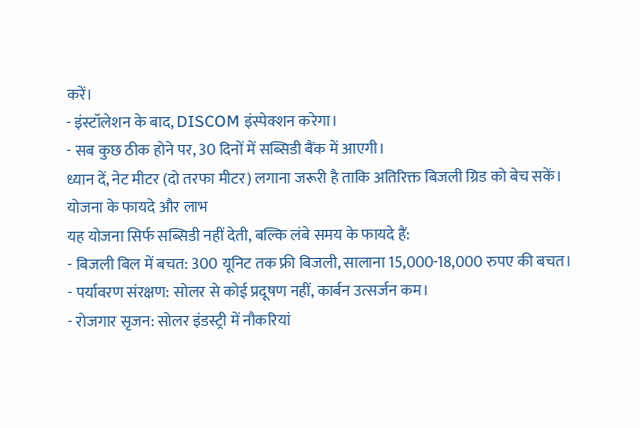करें।
- इंस्टॉलेशन के बाद, DISCOM इंस्पेक्शन करेगा।
- सब कुछ ठीक होने पर, 30 दिनों में सब्सिडी बैंक में आएगी।
ध्यान दें, नेट मीटर (दो तरफा मीटर) लगाना जरूरी है ताकि अतिरिक्त बिजली ग्रिड को बेच सकें।
योजना के फायदे और लाभ
यह योजना सिर्फ सब्सिडी नहीं देती, बल्कि लंबे समय के फायदे हैं:
- बिजली बिल में बचत: 300 यूनिट तक फ्री बिजली, सालाना 15,000-18,000 रुपए की बचत।
- पर्यावरण संरक्षण: सोलर से कोई प्रदूषण नहीं, कार्बन उत्सर्जन कम।
- रोजगार सृजन: सोलर इंडस्ट्री में नौकरियां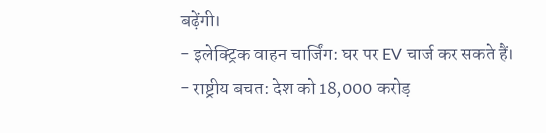बढ़ेंगी।
- इलेक्ट्रिक वाहन चार्जिंग: घर पर EV चार्ज कर सकते हैं।
- राष्ट्रीय बचत: देश को 18,000 करोड़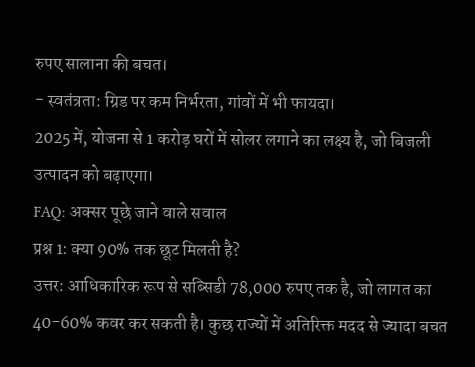रुपए सालाना की बचत।
- स्वतंत्रता: ग्रिड पर कम निर्भरता, गांवों में भी फायदा।
2025 में, योजना से 1 करोड़ घरों में सोलर लगाने का लक्ष्य है, जो बिजली उत्पादन को बढ़ाएगा।
FAQ: अक्सर पूछे जाने वाले सवाल
प्रश्न 1: क्या 90% तक छूट मिलती है?
उत्तर: आधिकारिक रूप से सब्सिडी 78,000 रुपए तक है, जो लागत का 40-60% कवर कर सकती है। कुछ राज्यों में अतिरिक्त मदद से ज्यादा बचत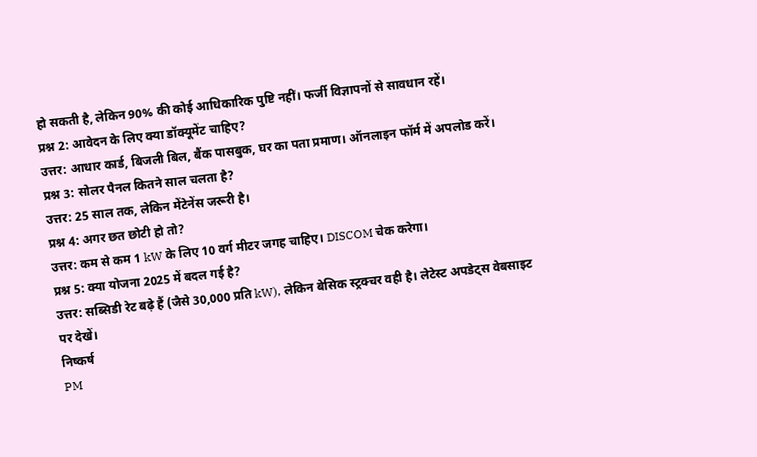हो सकती है, लेकिन 90% की कोई आधिकारिक पुष्टि नहीं। फर्जी विज्ञापनों से सावधान रहें।
प्रश्न 2: आवेदन के लिए क्या डॉक्यूमेंट चाहिए?
उत्तर: आधार कार्ड, बिजली बिल, बैंक पासबुक, घर का पता प्रमाण। ऑनलाइन फॉर्म में अपलोड करें।
प्रश्न 3: सोलर पैनल कितने साल चलता है?
उत्तर: 25 साल तक, लेकिन मेंटेनेंस जरूरी है।
प्रश्न 4: अगर छत छोटी हो तो?
उत्तर: कम से कम 1 kW के लिए 10 वर्ग मीटर जगह चाहिए। DISCOM चेक करेगा।
प्रश्न 5: क्या योजना 2025 में बदल गई है?
उत्तर: सब्सिडी रेट बढ़े हैं (जैसे 30,000 प्रति kW), लेकिन बेसिक स्ट्रक्चर वही है। लेटेस्ट अपडेट्स वेबसाइट पर देखें।
निष्कर्ष
PM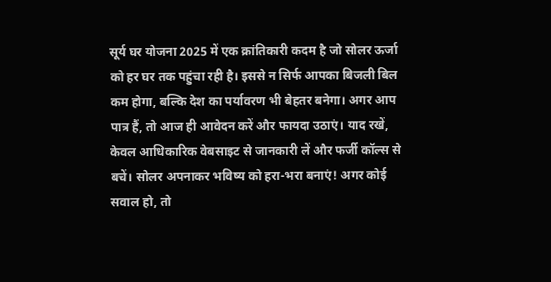सूर्य घर योजना 2025 में एक क्रांतिकारी कदम है जो सोलर ऊर्जा को हर घर तक पहुंचा रही है। इससे न सिर्फ आपका बिजली बिल कम होगा, बल्कि देश का पर्यावरण भी बेहतर बनेगा। अगर आप पात्र हैं, तो आज ही आवेदन करें और फायदा उठाएं। याद रखें, केवल आधिकारिक वेबसाइट से जानकारी लें और फर्जी कॉल्स से बचें। सोलर अपनाकर भविष्य को हरा-भरा बनाएं! अगर कोई सवाल हो, तो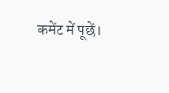कमेंट में पूछें।